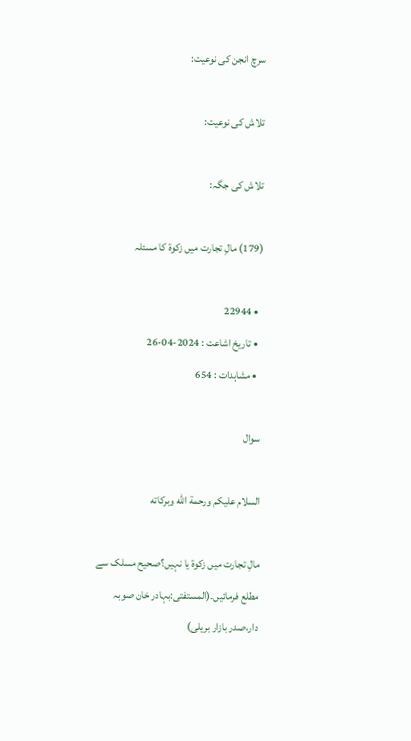سرچ انجن کی نوعیت:

تلاش کی نوعیت:

تلاش کی جگہ:

(179) مالِ تجارت میں زکوۃ کا مسئلہ

  • 22944
  • تاریخ اشاعت : 2024-04-26
  • مشاہدات : 654

سوال

السلام عليكم ورحمة الله وبركاته

مالِ تجارت میں زکوۃ یا نہیں؟صحیح مسلک سے مطلع فرمائیں۔(المستفتی:بہادر خان صوبہ دار،صدر بازار بریلی)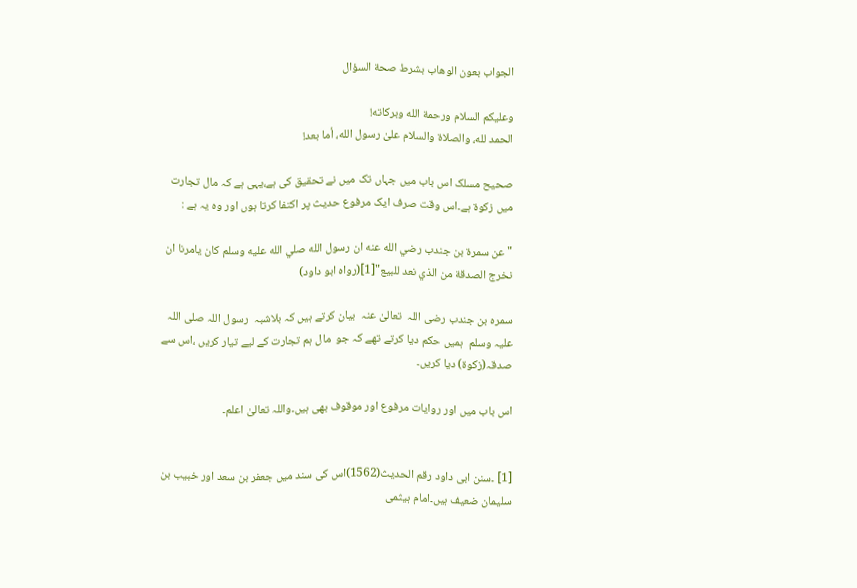الجواب بعون الوهاب بشرط صحة السؤال

وعلیکم السلام ورحمة الله وبرکاته!
الحمد لله، والصلاة والسلام علىٰ رسول الله، أما بعد!

صحیح مسلک اس باب میں جہاں تک میں نے تحقیق کی ہے،یہی ہے کہ مال تجارت میں زکوۃ ہے۔اس وقت صرف ایک مرفوع حدیث پر اکتفا کرتا ہوں اور وہ یہ ہے :

"عن سمرة بن جندب رضي الله عنه ان رسول الله صلي الله عليه وسلم كان يامرنا ان نخرج الصدقة من الذي نعد للبيع"[1](رواه ابو داود)

سمرہ بن جندب رضی اللہ  تعالیٰ عنہ  بیان کرتے ہیں کہ بلاشبہ  رسول اللہ صلی اللہ علیہ وسلم  ہمیں حکم دیا کرتے تھے کہ جو  مال ہم تجارت کے لیے تیار کریں ،اس سے صدقہ(زکوۃ) دیا کریں۔

اس باب میں اور روایات مرفوع اور موقوف بھی ہیں۔واللہ تعالیٰ اعلم۔


[1] ۔سنن ابی داود رقم الحدیث(1562)اس کی سند میں جعفر بن سعد اور خبیب بن سلیمان ضعیف ہیں۔امام ہیثمی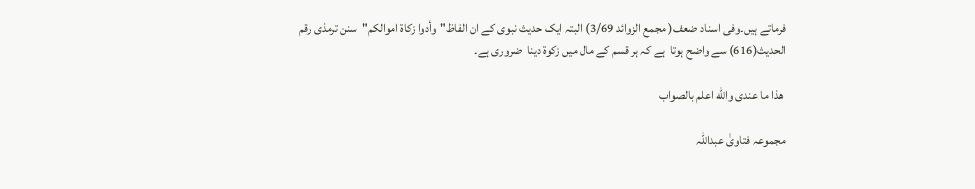فرماتے ہیں۔وفی اسناد ضعف( مجمع الزوائد 3/69) البتہ ایک حدیث نبوی کے ان الفاظ"وأدوا زكاة اموالكم"سنن ترمذی رقم الحدیث(616) سے واضح ہوتا  ہے کہ ہر قسم کے مال میں زکوۃ دینا  ضروری ہے۔

 ھذا ما عندی والله اعلم بالصواب

مجموعہ فتاویٰ عبداللہ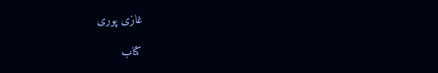غازی پوری

کتاب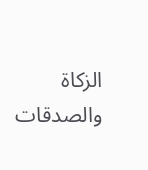الزکاۃ والصدقات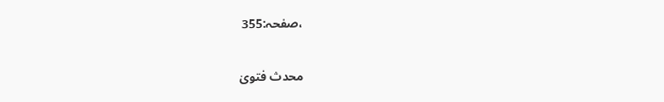،صفحہ:355

محدث فتویٰ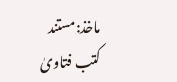ماخذ:مستند کتب فتاویٰ